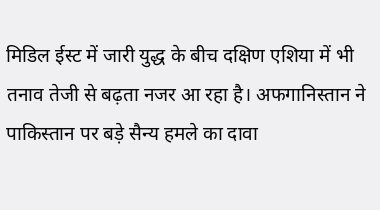मिडिल ईस्ट में जारी युद्ध के बीच दक्षिण एशिया में भी तनाव तेजी से बढ़ता नजर आ रहा है। अफगानिस्तान ने पाकिस्तान पर बड़े सैन्य हमले का दावा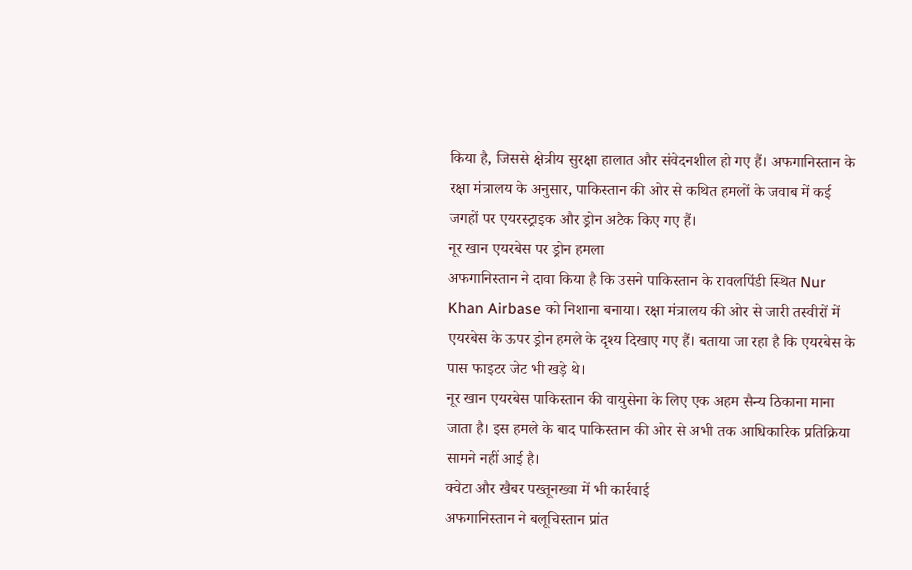किया है, जिससे क्षेत्रीय सुरक्षा हालात और संवेदनशील हो गए हैं। अफगानिस्तान के रक्षा मंत्रालय के अनुसार, पाकिस्तान की ओर से कथित हमलों के जवाब में कई जगहों पर एयरस्ट्राइक और ड्रोन अटैक किए गए हैं।
नूर खान एयरबेस पर ड्रोन हमला
अफगानिस्तान ने दावा किया है कि उसने पाकिस्तान के रावलपिंडी स्थित Nur Khan Airbase को निशाना बनाया। रक्षा मंत्रालय की ओर से जारी तस्वीरों में एयरबेस के ऊपर ड्रोन हमले के दृश्य दिखाए गए हैं। बताया जा रहा है कि एयरबेस के पास फाइटर जेट भी खड़े थे।
नूर खान एयरबेस पाकिस्तान की वायुसेना के लिए एक अहम सैन्य ठिकाना माना जाता है। इस हमले के बाद पाकिस्तान की ओर से अभी तक आधिकारिक प्रतिक्रिया सामने नहीं आई है।
क्वेटा और खैबर पख्तूनख्वा में भी कार्रवाई
अफगानिस्तान ने बलूचिस्तान प्रांत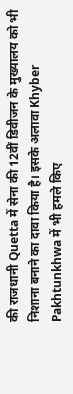की राजधानी Quetta में सेना की 12वीं डिवीजन के मुख्यालय को भी निशाना बनाने का दावा किया है। इसके अलावा Khyber Pakhtunkhwa में भी हमले किए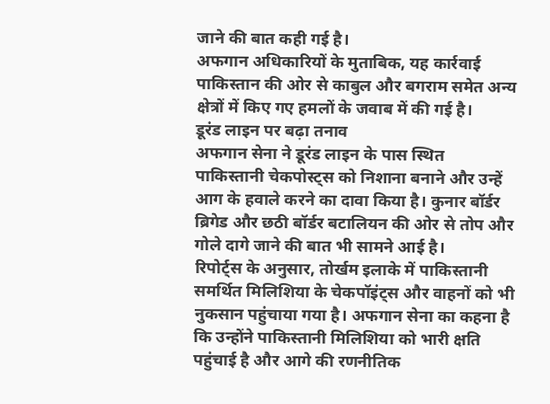जाने की बात कही गई है।
अफगान अधिकारियों के मुताबिक, यह कार्रवाई पाकिस्तान की ओर से काबुल और बगराम समेत अन्य क्षेत्रों में किए गए हमलों के जवाब में की गई है।
डूरंड लाइन पर बढ़ा तनाव
अफगान सेना ने डूरंड लाइन के पास स्थित पाकिस्तानी चेकपोस्ट्स को निशाना बनाने और उन्हें आग के हवाले करने का दावा किया है। कुनार बॉर्डर ब्रिगेड और छठी बॉर्डर बटालियन की ओर से तोप और गोले दागे जाने की बात भी सामने आई है।
रिपोर्ट्स के अनुसार, तोर्खम इलाके में पाकिस्तानी समर्थित मिलिशिया के चेकपॉइंट्स और वाहनों को भी नुकसान पहुंचाया गया है। अफगान सेना का कहना है कि उन्होंने पाकिस्तानी मिलिशिया को भारी क्षति पहुंचाई है और आगे की रणनीतिक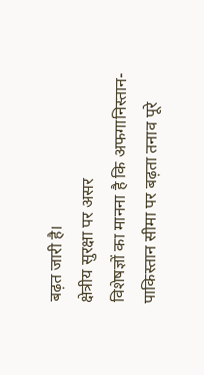बढ़त जारी है।
क्षेत्रीय सुरक्षा पर असर
विशेषज्ञों का मानना है कि अफगानिस्तान-पाकिस्तान सीमा पर बढ़ता तनाव पूरे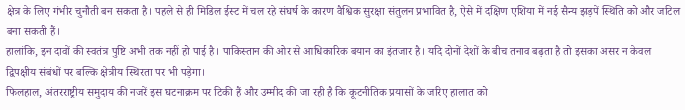क्षेत्र के लिए गंभीर चुनौती बन सकता है। पहले से ही मिडिल ईस्ट में चल रहे संघर्ष के कारण वैश्विक सुरक्षा संतुलन प्रभावित है, ऐसे में दक्षिण एशिया में नई सैन्य झड़पें स्थिति को और जटिल बना सकती हैं।
हालांकि, इन दावों की स्वतंत्र पुष्टि अभी तक नहीं हो पाई है। पाकिस्तान की ओर से आधिकारिक बयान का इंतजार है। यदि दोनों देशों के बीच तनाव बढ़ता है तो इसका असर न केवल द्विपक्षीय संबंधों पर बल्कि क्षेत्रीय स्थिरता पर भी पड़ेगा।
फिलहाल, अंतरराष्ट्रीय समुदाय की नजरें इस घटनाक्रम पर टिकी हैं और उम्मीद की जा रही है कि कूटनीतिक प्रयासों के जरिए हालात को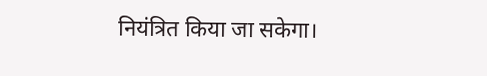नियंत्रित किया जा सकेगा।